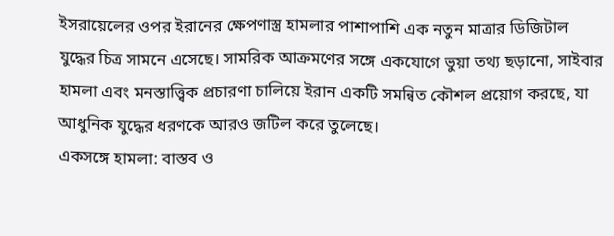ইসরায়েলের ওপর ইরানের ক্ষেপণাস্ত্র হামলার পাশাপাশি এক নতুন মাত্রার ডিজিটাল যুদ্ধের চিত্র সামনে এসেছে। সামরিক আক্রমণের সঙ্গে একযোগে ভুয়া তথ্য ছড়ানো, সাইবার হামলা এবং মনস্তাত্ত্বিক প্রচারণা চালিয়ে ইরান একটি সমন্বিত কৌশল প্রয়োগ করছে, যা আধুনিক যুদ্ধের ধরণকে আরও জটিল করে তুলেছে।
একসঙ্গে হামলা: বাস্তব ও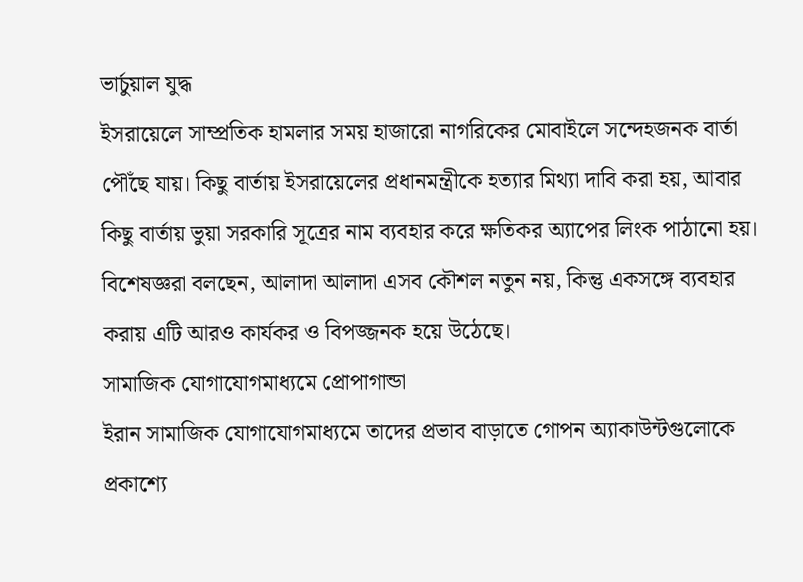ভার্চুয়াল যুদ্ধ
ইসরায়েলে সাম্প্রতিক হামলার সময় হাজারো নাগরিকের মোবাইলে সন্দেহজনক বার্তা পৌঁছে যায়। কিছু বার্তায় ইসরায়েলের প্রধানমন্ত্রীকে হত্যার মিথ্যা দাবি করা হয়, আবার কিছু বার্তায় ভুয়া সরকারি সূত্রের নাম ব্যবহার করে ক্ষতিকর অ্যাপের লিংক পাঠানো হয়।
বিশেষজ্ঞরা বলছেন, আলাদা আলাদা এসব কৌশল নতুন নয়, কিন্তু একসঙ্গে ব্যবহার করায় এটি আরও কার্যকর ও বিপজ্জনক হয়ে উঠেছে।
সামাজিক যোগাযোগমাধ্যমে প্রোপাগান্ডা
ইরান সামাজিক যোগাযোগমাধ্যমে তাদের প্রভাব বাড়াতে গোপন অ্যাকাউন্টগুলোকে প্রকাশ্যে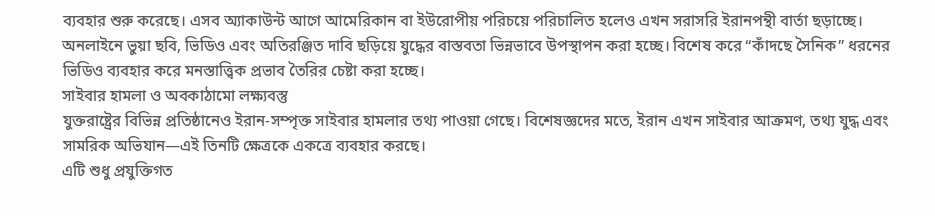ব্যবহার শুরু করেছে। এসব অ্যাকাউন্ট আগে আমেরিকান বা ইউরোপীয় পরিচয়ে পরিচালিত হলেও এখন সরাসরি ইরানপন্থী বার্তা ছড়াচ্ছে।
অনলাইনে ভুয়া ছবি, ভিডিও এবং অতিরঞ্জিত দাবি ছড়িয়ে যুদ্ধের বাস্তবতা ভিন্নভাবে উপস্থাপন করা হচ্ছে। বিশেষ করে “কাঁদছে সৈনিক” ধরনের ভিডিও ব্যবহার করে মনস্তাত্ত্বিক প্রভাব তৈরির চেষ্টা করা হচ্ছে।
সাইবার হামলা ও অবকাঠামো লক্ষ্যবস্তু
যুক্তরাষ্ট্রের বিভিন্ন প্রতিষ্ঠানেও ইরান-সম্পৃক্ত সাইবার হামলার তথ্য পাওয়া গেছে। বিশেষজ্ঞদের মতে, ইরান এখন সাইবার আক্রমণ, তথ্য যুদ্ধ এবং সামরিক অভিযান—এই তিনটি ক্ষেত্রকে একত্রে ব্যবহার করছে।
এটি শুধু প্রযুক্তিগত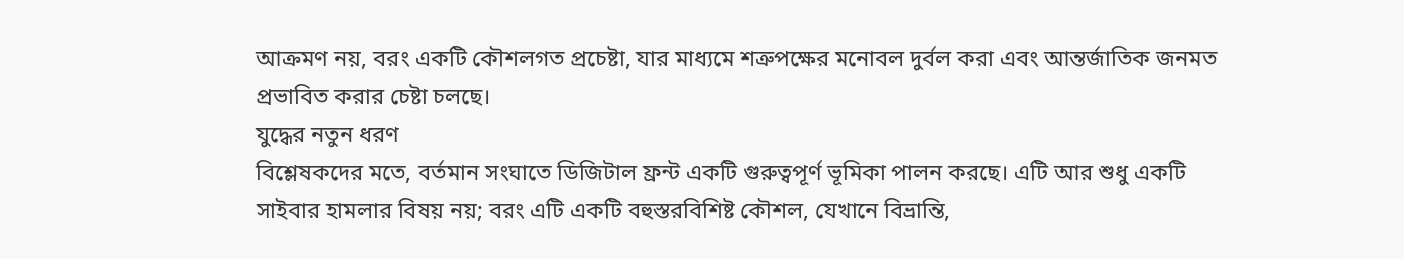আক্রমণ নয়, বরং একটি কৌশলগত প্রচেষ্টা, যার মাধ্যমে শত্রুপক্ষের মনোবল দুর্বল করা এবং আন্তর্জাতিক জনমত প্রভাবিত করার চেষ্টা চলছে।
যুদ্ধের নতুন ধরণ
বিশ্লেষকদের মতে, বর্তমান সংঘাতে ডিজিটাল ফ্রন্ট একটি গুরুত্বপূর্ণ ভূমিকা পালন করছে। এটি আর শুধু একটি সাইবার হামলার বিষয় নয়; বরং এটি একটি বহুস্তরবিশিষ্ট কৌশল, যেখানে বিভ্রান্তি,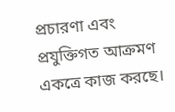প্রচারণা এবং প্রযুক্তিগত আক্রমণ একত্রে কাজ করছে।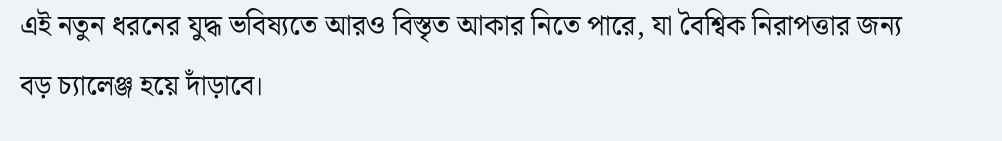এই নতুন ধরনের যুদ্ধ ভবিষ্যতে আরও বিস্তৃত আকার নিতে পারে, যা বৈশ্বিক নিরাপত্তার জন্য বড় চ্যালেঞ্জ হয়ে দাঁড়াবে।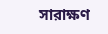সারাক্ষণ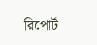রিপোর্ট